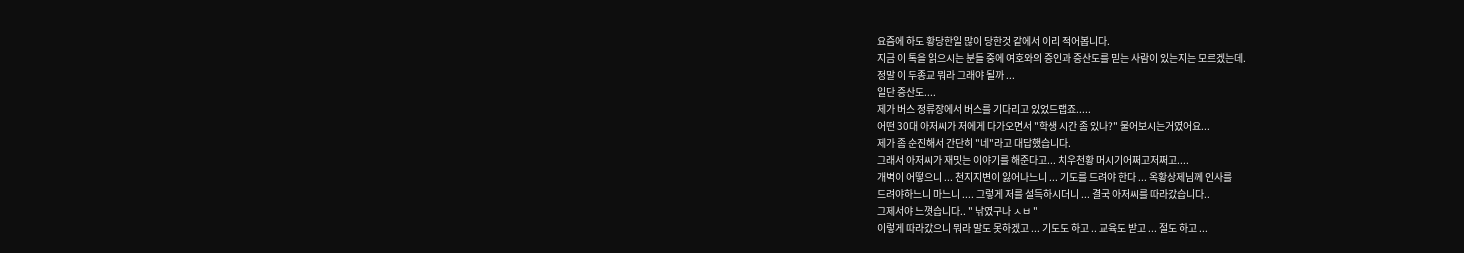요즘에 하도 황당한일 많이 당한것 같에서 이리 적어봅니다.
지금 이 톡을 읽으시는 분들 중에 여호와의 증인과 증산도를 믿는 사람이 있는지는 모르겠는데.
정말 이 두종교 뭐라 그래야 될까 ...
일단 증산도....
제가 버스 정류장에서 버스를 기다리고 있었드랩죠.....
어떤 30대 아저씨가 저에게 다가오면서 "학생 시간 좀 있나?" 물어보시는거였어요...
제가 좀 순진해서 간단히 "네"라고 대답했습니다.
그래서 아저씨가 재밋는 이야기를 해준다고... 치우천황 머시기어쩌고저쩌고....
개벽이 어떻으니 ... 천지지변이 잃어나느니 ... 기도를 드려야 한다 ... 옥황상제님께 인사를
드려야하느니 마느니 .... 그렇게 저를 설득하시더니 ... 결국 아저씨를 따라갔습니다..
그제서야 느꼇습니다.. " 낚였구나 ㅅㅂ "
이렇게 따라갔으니 뭐라 말도 못하겠고 ... 기도도 하고 .. 교육도 받고 ... 절도 하고 ...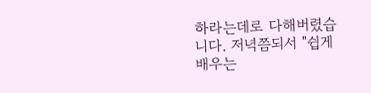하라는데로 다해버렸습니다. 저녁쯤되서 "쉽게 배우는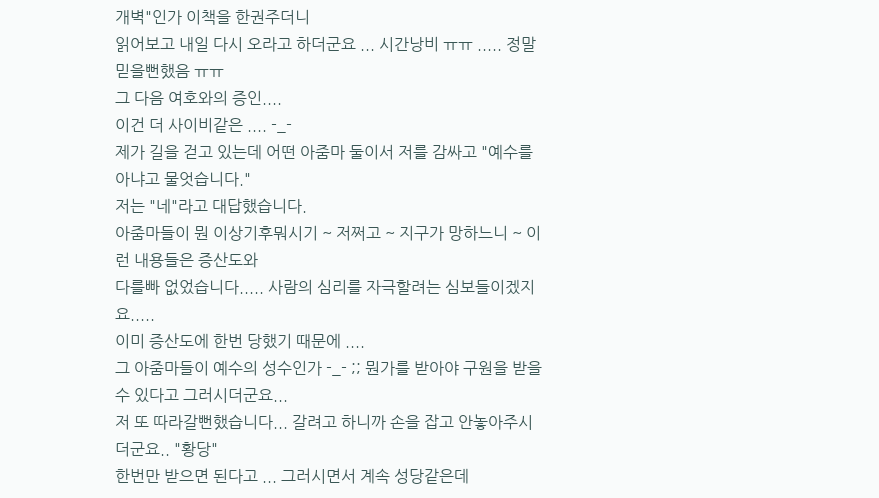개벽"인가 이책을 한권주더니
읽어보고 내일 다시 오라고 하더군요 ... 시간낭비 ㅠㅠ ..... 정말 믿을뻔했음 ㅠㅠ
그 다음 여호와의 증인....
이건 더 사이비같은 .... -_-
제가 길을 걷고 있는데 어떤 아줌마 둘이서 저를 감싸고 "예수를 아냐고 물엇습니다."
저는 "네"라고 대답했습니다.
아줌마들이 뭔 이상기후뭐시기 ~ 저쩌고 ~ 지구가 망하느니 ~ 이런 내용들은 증산도와
다를빠 없었습니다..... 사람의 심리를 자극할려는 심보들이겠지요.....
이미 증산도에 한번 당했기 때문에 ....
그 아줌마들이 예수의 성수인가 -_- ;; 뭔가를 받아야 구원을 받을수 있다고 그러시더군요...
저 또 따라갈뻔했습니다... 갈려고 하니까 손을 잡고 안놓아주시더군요.. "황당"
한번만 받으면 된다고 ... 그러시면서 계속 성당같은데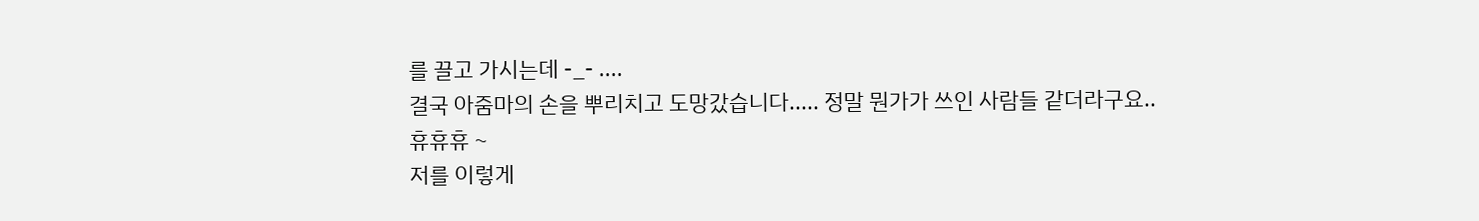를 끌고 가시는데 -_- ....
결국 아줌마의 손을 뿌리치고 도망갔습니다..... 정말 뭔가가 쓰인 사람들 같더라구요..
휴휴휴 ~
저를 이렇게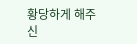황당하게 해주신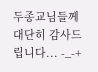두종교님들께 대단히 감사드립니다... -_-+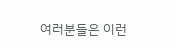여러분들은 이런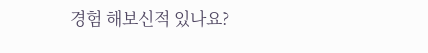경험 해보신적 있나요?